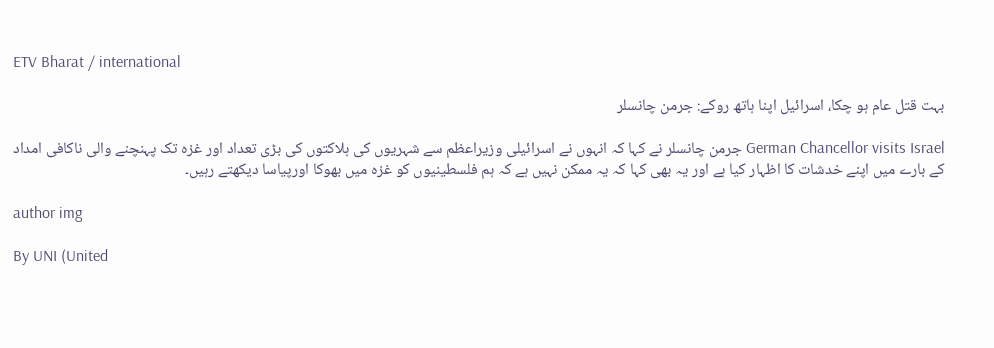ETV Bharat / international

بہت قتل عام ہو چکا، اسرائیل اپنا ہاتھ روکے: جرمن چانسلر

German Chancellor visits Israel جرمن چانسلر نے کہا کہ انہوں نے اسرائیلی وزیراعظم سے شہریوں کی ہلاکتوں کی بڑی تعداد اور غزہ تک پہنچنے والی ناکافی امداد کے بارے میں اپنے خدشات کا اظہار کیا ہے اور یہ بھی کہا کہ یہ ممکن نہیں ہے کہ ہم فلسطینیوں کو غزہ میں بھوکا اورپیاسا دیکھتے رہیں۔

author img

By UNI (United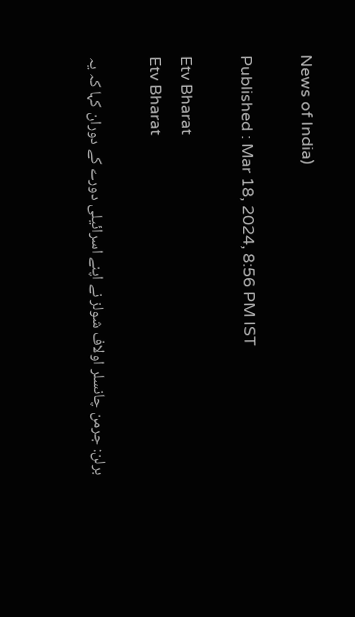News of India)

Published : Mar 18, 2024, 8:56 PM IST

Etv Bharat
Etv Bharat

برلن: جرمن چانسلر اولاف شولز نے اپنے اسرائیلی دورے کے دوران کہا کہ یہ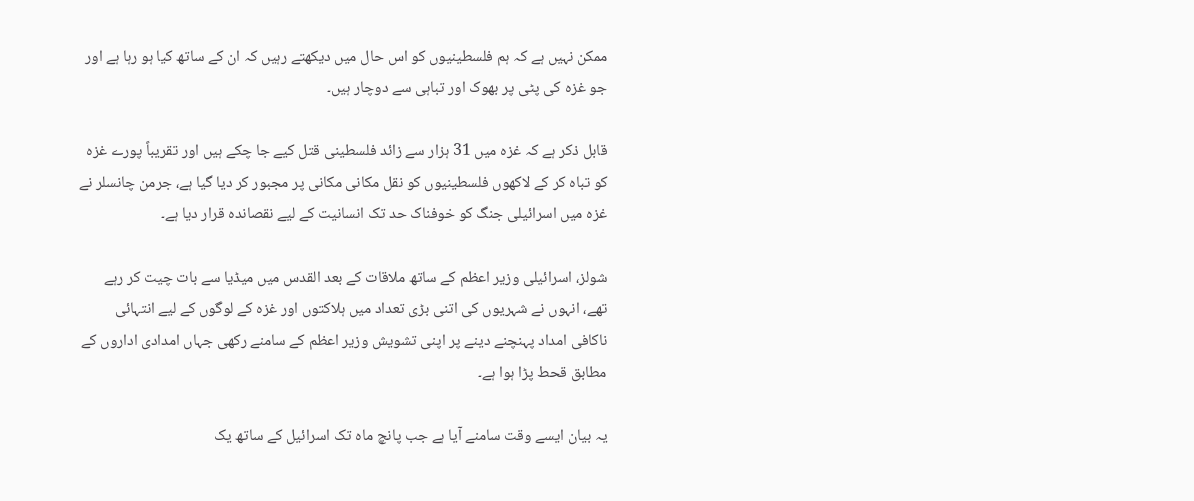ممکن نہیں ہے کہ ہم فلسطینیوں کو اس حال میں دیکھتے رہیں کہ ان کے ساتھ کیا ہو رہا ہے اور جو غزہ کی پٹی پر بھوک اور تباہی سے دوچار ہیں۔

قابل ذکر ہے کہ غزہ میں 31 ہزار سے زائد فلسطینی قتل کیے جا چکے ہیں اور تقریباً پورے غزہ کو تباہ کر کے لاکھوں فلسطینیوں کو نقل مکانی مکانی پر مجبور کر دیا گیا ہے، جرمن چانسلر نے غزہ میں اسرائیلی جنگ کو خوفناک حد تک انسانیت کے لیے نقصاندہ قرار دیا ہے۔

شولز، اسرائیلی وزیر اعظم کے ساتھ ملاقات کے بعد القدس میں میڈیا سے بات چیت کر رہے تھے، انہوں نے شہریوں کی اتنی بڑی تعداد میں ہلاکتوں اور غزہ کے لوگوں کے لیے انتہائی ناکافی امداد پہنچنے دینے پر اپنی تشویش وزیر اعظم کے سامنے رکھی جہاں امدادی اداروں کے مطابق قحط پڑا ہوا ہے۔

یہ بیان ایسے وقت سامنے آیا ہے جب پانچ ماہ تک اسرائیل کے ساتھ یک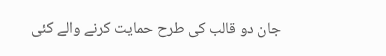جان دو قالب کی طرح حمایت کرنے والے کئی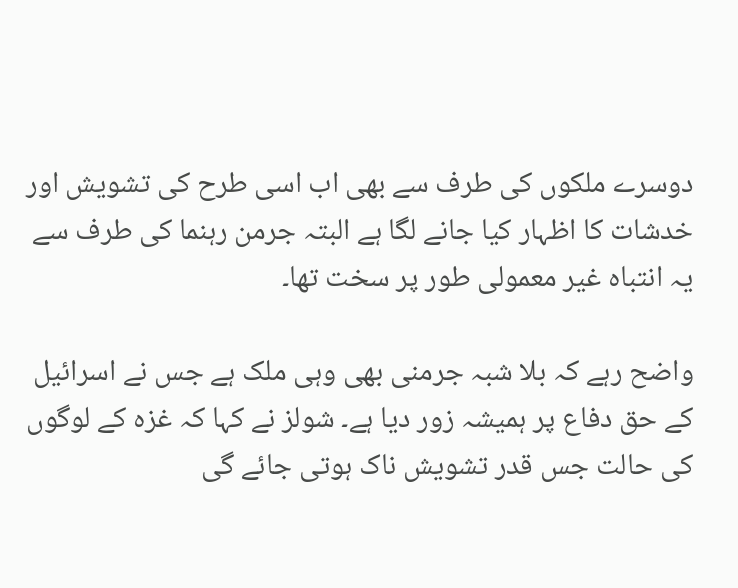دوسرے ملکوں کی طرف سے بھی اب اسی طرح کی تشویش اور خدشات کا اظہار کیا جانے لگا ہے البتہ جرمن رہنما کی طرف سے یہ انتباہ غیر معمولی طور پر سخت تھا۔

واضح رہے کہ بلا شبہ جرمنی بھی وہی ملک ہے جس نے اسرائیل کے حق دفاع پر ہمیشہ زور دیا ہے۔ شولز نے کہا کہ غزہ کے لوگوں کی حالت جس قدر تشویش ناک ہوتی جائے گی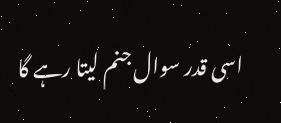اسی قدر سوال جنم لیتا رہے گا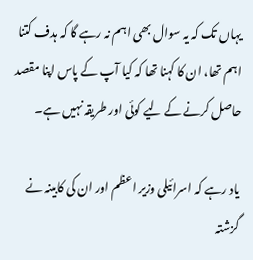یہاں تک کہ یہ سوال بھی اہم نہ رہے گا کہ ہدف کتنا اہم تھا، ان کا کہنا تھا کہ کیا آپ کے پاس اپنا مقصد حاصل کرنے کے لیے کوئی اور طریقہ نہیں ہے۔

یاد رہے کہ اسرائیلی وزیر اعظم اور ان کی کابینہ نے گزشتہ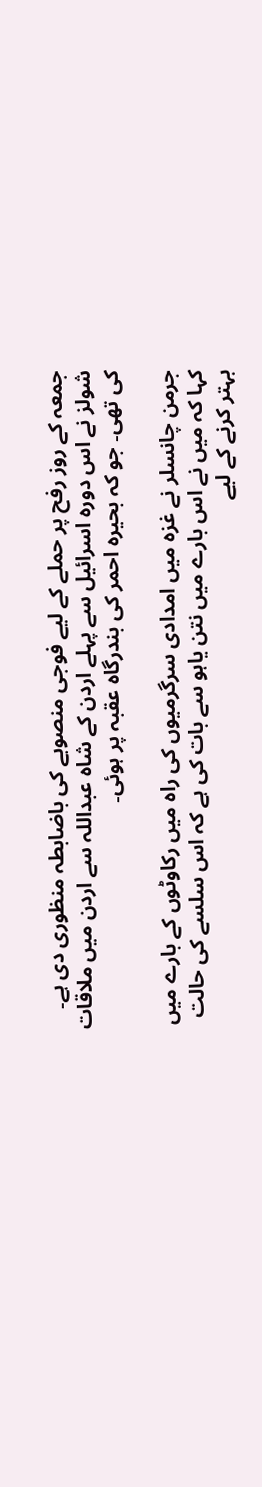جمعہ کے روز رفح پر حملے کے لیے فوجی منصوبے کی باضابطہ منظوری دی ہے۔ شولز نے اس دورہ اسرائیل سے پہلے اردن کے شاہ عبداللہ سے اردن میں ملاقات کی تھی۔ جو کہ بحیرہ احمر کی بندرگاہ عقبہ پر ہوئی۔

جرمن چانسلر نے غزہ میں امدادی سرگرمیوں کی راہ میں رکاوٹوں کے بارے میں کہا کہ میں نے اس بارے میں نتن یاہو سے بات کی ہے کہ اس سلسے کی حالت بہتر کرنے کے لیے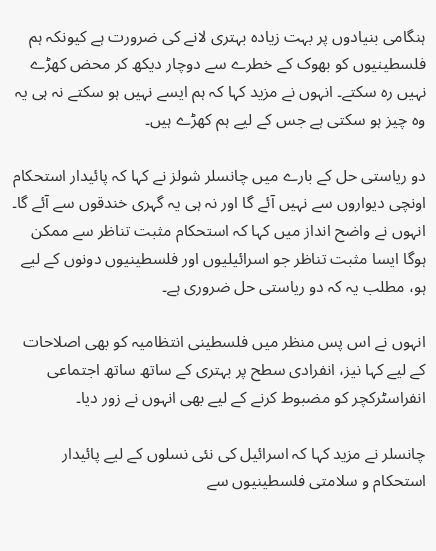ہنگامی بنیادوں پر بہت زیادہ بہتری لانے کی ضرورت ہے کیونکہ ہم فلسطینیوں کو بھوک کے خطرے سے دوچار دیکھ کر محض کھڑے نہیں رہ سکتے۔ انہوں نے مزید کہا کہ ہم ایسے نہیں ہو سکتے نہ ہی یہ وہ چیز ہو سکتی ہے جس کے لیے ہم کھڑے ہیں۔

دو ریاستی حل کے بارے میں چانسلر شولز نے کہا کہ پائیدار استحکام اونچی دیواروں سے نہیں آئے گا اور نہ ہی یہ گہری خندقوں سے آئے گا۔ انہوں نے واضح انداز میں کہا کہ استحکام مثبت تناظر سے ممکن ہوگا ایسا مثبت تناظر جو اسرائیلیوں اور فلسطینیوں دونوں کے لیے ہو، مطلب یہ کہ دو ریاستی حل ضروری ہے۔

انہوں نے اس پس منظر میں فلسطینی انتظامیہ کو بھی اصلاحات کے لیے کہا نیز، انفرادی سطح پر بہتری کے ساتھ ساتھ اجتماعی انفراسٹرکچر کو مضبوط کرنے کے لیے بھی انہوں نے زور دیا۔

چانسلر نے مزید کہا کہ اسرائیل کی نئی نسلوں کے لیے پائیدار استحکام و سلامتی فلسطینیوں سے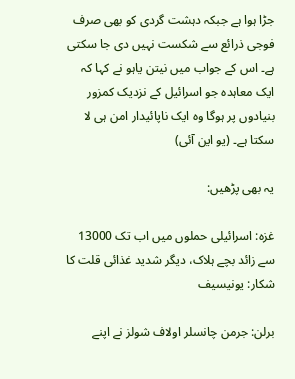جڑا ہوا ہے جبکہ دہشت گردی کو بھی صرف فوجی ذرائع سے شکست نہیں دی جا سکتی ہے۔ اس کے جواب میں نیتن یاہو نے کہا کہ ایک معاہدہ جو اسرائیل کے نزدیک کمزور بنیادوں پر ہوگا وہ ایک ناپائیدار امن ہی لا سکتا ہے۔ (یو این آئی)

یہ بھی پڑھیں:

غزہ: اسرائیلی حملوں میں اب تک 13000 سے زائد بچے ہلاک، دیگر شدید غذائی قلت کا شکار: یونیسیف

برلن: جرمن چانسلر اولاف شولز نے اپنے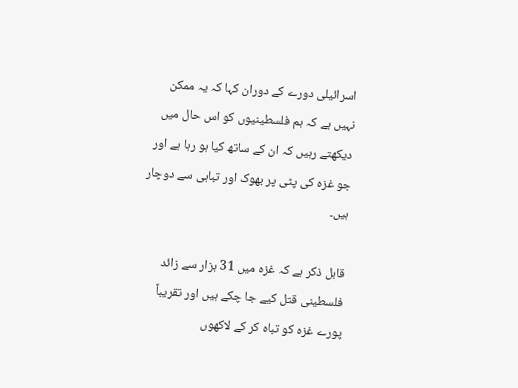اسرائیلی دورے کے دوران کہا کہ یہ ممکن نہیں ہے کہ ہم فلسطینیوں کو اس حال میں دیکھتے رہیں کہ ان کے ساتھ کیا ہو رہا ہے اور جو غزہ کی پٹی پر بھوک اور تباہی سے دوچار ہیں۔

قابل ذکر ہے کہ غزہ میں 31 ہزار سے زائد فلسطینی قتل کیے جا چکے ہیں اور تقریباً پورے غزہ کو تباہ کر کے لاکھوں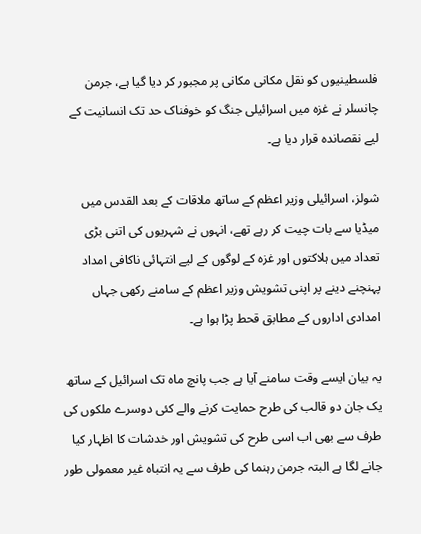فلسطینیوں کو نقل مکانی مکانی پر مجبور کر دیا گیا ہے، جرمن چانسلر نے غزہ میں اسرائیلی جنگ کو خوفناک حد تک انسانیت کے لیے نقصاندہ قرار دیا ہے۔

شولز، اسرائیلی وزیر اعظم کے ساتھ ملاقات کے بعد القدس میں میڈیا سے بات چیت کر رہے تھے، انہوں نے شہریوں کی اتنی بڑی تعداد میں ہلاکتوں اور غزہ کے لوگوں کے لیے انتہائی ناکافی امداد پہنچنے دینے پر اپنی تشویش وزیر اعظم کے سامنے رکھی جہاں امدادی اداروں کے مطابق قحط پڑا ہوا ہے۔

یہ بیان ایسے وقت سامنے آیا ہے جب پانچ ماہ تک اسرائیل کے ساتھ یک جان دو قالب کی طرح حمایت کرنے والے کئی دوسرے ملکوں کی طرف سے بھی اب اسی طرح کی تشویش اور خدشات کا اظہار کیا جانے لگا ہے البتہ جرمن رہنما کی طرف سے یہ انتباہ غیر معمولی طور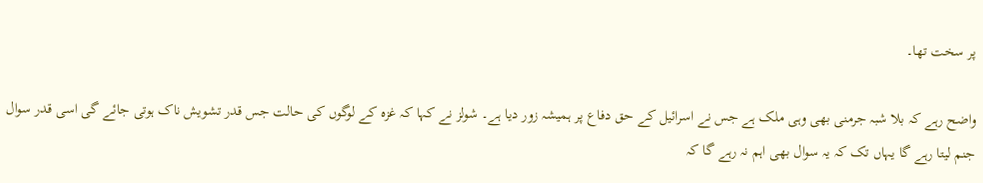پر سخت تھا۔

واضح رہے کہ بلا شبہ جرمنی بھی وہی ملک ہے جس نے اسرائیل کے حق دفاع پر ہمیشہ زور دیا ہے۔ شولز نے کہا کہ غزہ کے لوگوں کی حالت جس قدر تشویش ناک ہوتی جائے گی اسی قدر سوال جنم لیتا رہے گا یہاں تک کہ یہ سوال بھی اہم نہ رہے گا کہ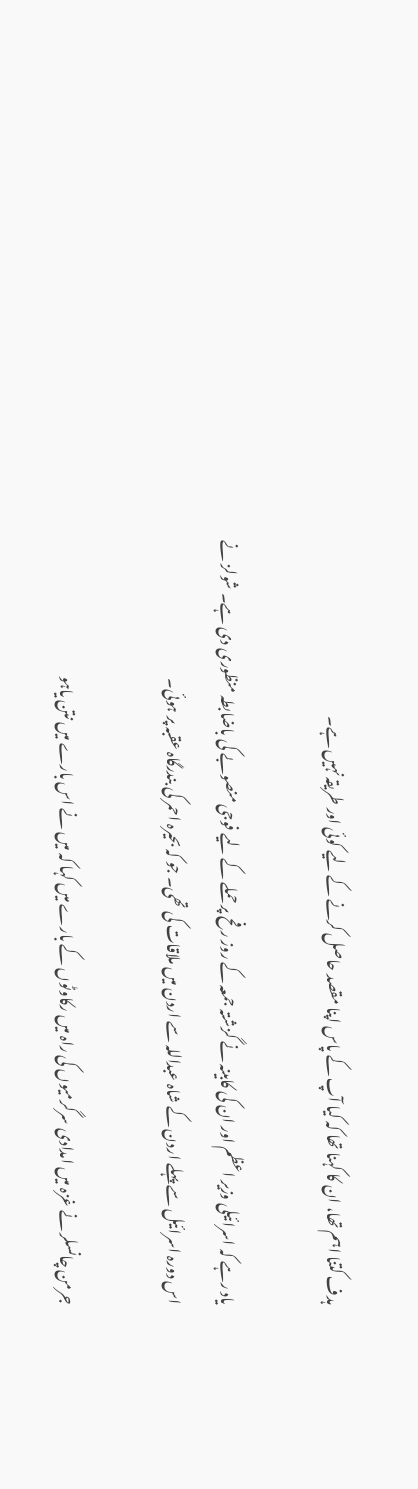ہدف کتنا اہم تھا، ان کا کہنا تھا کہ کیا آپ کے پاس اپنا مقصد حاصل کرنے کے لیے کوئی اور طریقہ نہیں ہے۔

یاد رہے کہ اسرائیلی وزیر اعظم اور ان کی کابینہ نے گزشتہ جمعہ کے روز رفح پر حملے کے لیے فوجی منصوبے کی باضابطہ منظوری دی ہے۔ شولز نے اس دورہ اسرائیل سے پہلے اردن کے شاہ عبداللہ سے اردن میں ملاقات کی تھی۔ جو کہ بحیرہ احمر کی بندرگاہ عقبہ پر ہوئی۔

جرمن چانسلر نے غزہ میں امدادی سرگرمیوں کی راہ میں رکاوٹوں کے بارے میں کہا کہ میں نے اس بارے میں نتن یاہو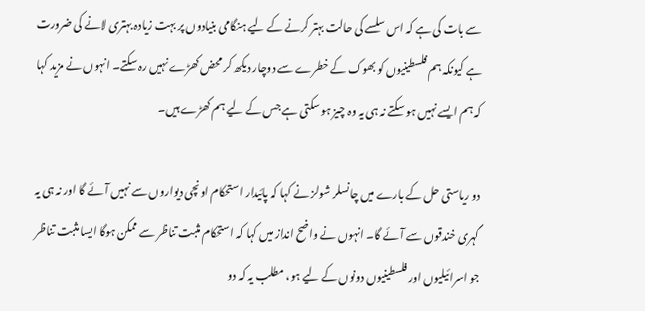سے بات کی ہے کہ اس سلسے کی حالت بہتر کرنے کے لیے ہنگامی بنیادوں پر بہت زیادہ بہتری لانے کی ضرورت ہے کیونکہ ہم فلسطینیوں کو بھوک کے خطرے سے دوچار دیکھ کر محض کھڑے نہیں رہ سکتے۔ انہوں نے مزید کہا کہ ہم ایسے نہیں ہو سکتے نہ ہی یہ وہ چیز ہو سکتی ہے جس کے لیے ہم کھڑے ہیں۔

دو ریاستی حل کے بارے میں چانسلر شولز نے کہا کہ پائیدار استحکام اونچی دیواروں سے نہیں آئے گا اور نہ ہی یہ گہری خندقوں سے آئے گا۔ انہوں نے واضح انداز میں کہا کہ استحکام مثبت تناظر سے ممکن ہوگا ایسا مثبت تناظر جو اسرائیلیوں اور فلسطینیوں دونوں کے لیے ہو، مطلب یہ کہ دو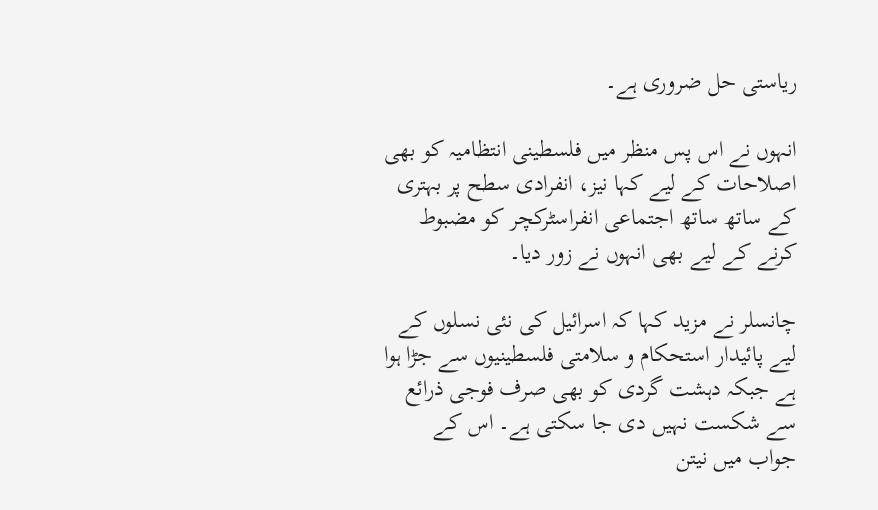ریاستی حل ضروری ہے۔

انہوں نے اس پس منظر میں فلسطینی انتظامیہ کو بھی اصلاحات کے لیے کہا نیز، انفرادی سطح پر بہتری کے ساتھ ساتھ اجتماعی انفراسٹرکچر کو مضبوط کرنے کے لیے بھی انہوں نے زور دیا۔

چانسلر نے مزید کہا کہ اسرائیل کی نئی نسلوں کے لیے پائیدار استحکام و سلامتی فلسطینیوں سے جڑا ہوا ہے جبکہ دہشت گردی کو بھی صرف فوجی ذرائع سے شکست نہیں دی جا سکتی ہے۔ اس کے جواب میں نیتن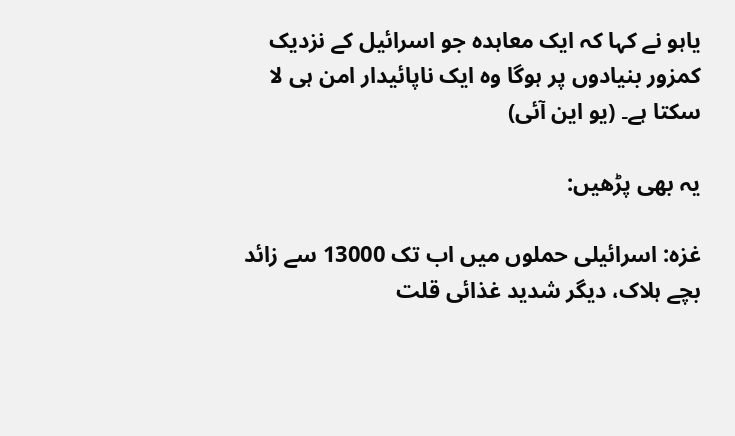یاہو نے کہا کہ ایک معاہدہ جو اسرائیل کے نزدیک کمزور بنیادوں پر ہوگا وہ ایک ناپائیدار امن ہی لا سکتا ہے۔ (یو این آئی)

یہ بھی پڑھیں:

غزہ: اسرائیلی حملوں میں اب تک 13000 سے زائد بچے ہلاک، دیگر شدید غذائی قلت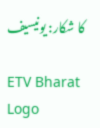کا شکار: یونیسیف

ETV Bharat Logo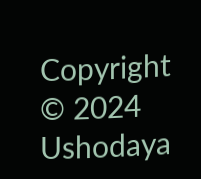Copyright © 2024 Ushodaya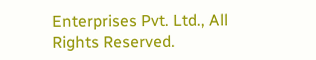Enterprises Pvt. Ltd., All Rights Reserved.